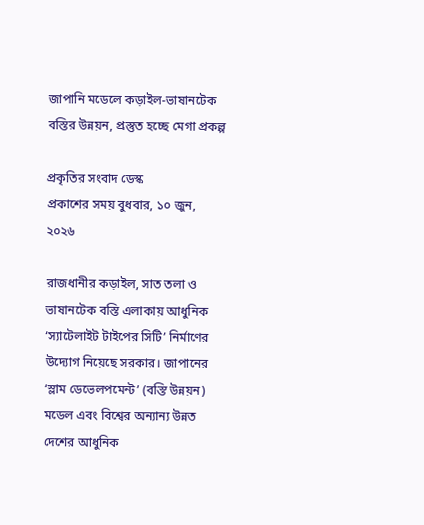জাপানি মডেলে কড়াইল-ভাষানটেক বস্তির উন্নয়ন, প্রস্তুত হচ্ছে মেগা প্রকল্প

প্রকৃতির সংবাদ ডেস্ক
প্রকাশের সময় বুধবার, ১০ জুন, ২০২৬

রাজধানীর কড়াইল, সাত তলা ও ভাষানটেক বস্তি এলাকায় আধুনিক ‘স্যাটেলাইট টাইপের সিটি’ নির্মাণের উদ্যোগ নিয়েছে সরকার। জাপানের ‘স্লাম ডেভেলপমেন্ট’ (বস্তি উন্নয়ন) মডেল এবং বিশ্বের অন্যান্য উন্নত দেশের আধুনিক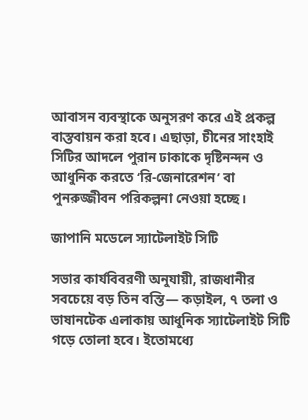আবাসন ব্যবস্থাকে অনুসরণ করে এই প্রকল্প বাস্তবায়ন করা হবে। এছাড়া, চীনের সাংহাই সিটির আদলে পুরান ঢাকাকে দৃষ্টিনন্দন ও আধুনিক করতে ‘রি-জেনারেশন’ বা পুনরুজ্জীবন পরিকল্পনা নেওয়া হচ্ছে।

জাপানি মডেলে স্যাটেলাইট সিটি

সভার কার্যবিবরণী অনুযায়ী, রাজধানীর সবচেয়ে বড় তিন বস্তি— কড়াইল, ৭ তলা ও ভাষানটেক এলাকায় আধুনিক স্যাটেলাইট সিটি গড়ে তোলা হবে। ইতোমধ্যে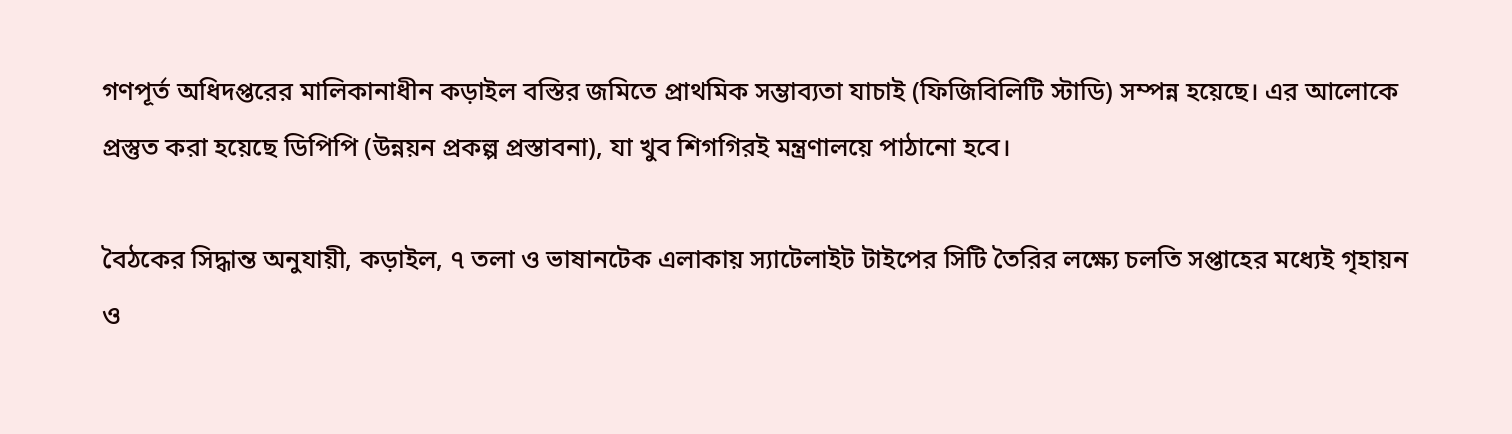গণপূর্ত অধিদপ্তরের মালিকানাধীন কড়াইল বস্তির জমিতে প্রাথমিক সম্ভাব্যতা যাচাই (ফিজিবিলিটি স্টাডি) সম্পন্ন হয়েছে। এর আলোকে প্রস্তুত করা হয়েছে ডিপিপি (উন্নয়ন প্রকল্প প্রস্তাবনা), যা খুব শিগগিরই মন্ত্রণালয়ে পাঠানো হবে।

বৈঠকের সিদ্ধান্ত অনুযায়ী, কড়াইল, ৭ তলা ও ভাষানটেক এলাকায় স্যাটেলাইট টাইপের সিটি তৈরির লক্ষ্যে চলতি সপ্তাহের মধ্যেই গৃহায়ন ও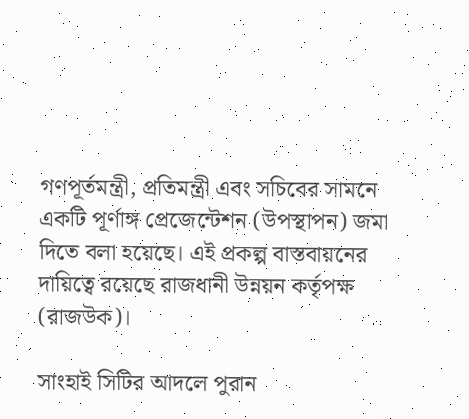গণপূর্তমন্ত্রী, প্রতিমন্ত্রী এবং সচিবের সামনে একটি পূর্ণাঙ্গ প্রেজেন্টেশন (উপস্থাপন) জমা দিতে বলা হয়েছে। এই প্রকল্প বাস্তবায়নের দায়িত্বে রয়েছে রাজধানী উন্নয়ন কর্তৃপক্ষ (রাজউক)।

সাংহাই সিটির আদলে পুরান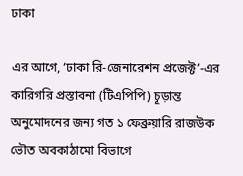ঢাকা

এর আগে, ‘ঢাকা রি-জেনারেশন প্রজেক্ট’-এর কারিগরি প্রস্তাবনা (টিএপিপি) চূড়ান্ত অনুমোদনের জন্য গত ১ ফেব্রুয়ারি রাজউক ভৌত অবকাঠামো বিভাগে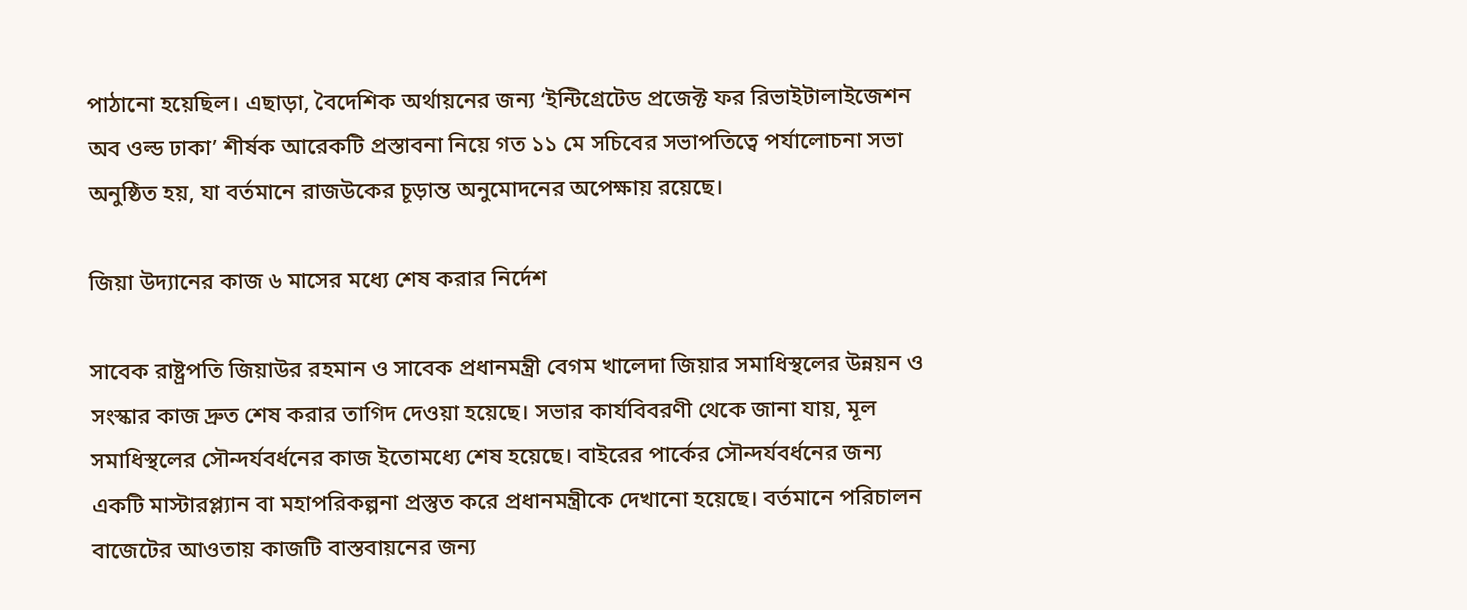পাঠানো হয়েছিল। এছাড়া, বৈদেশিক অর্থায়নের জন্য ‘ইন্টিগ্রেটেড প্রজেক্ট ফর রিভাইটালাইজেশন অব ওল্ড ঢাকা’ শীর্ষক আরেকটি প্রস্তাবনা নিয়ে গত ১১ মে সচিবের সভাপতিত্বে পর্যালোচনা সভা অনুষ্ঠিত হয়, যা বর্তমানে রাজউকের চূড়ান্ত অনুমোদনের অপেক্ষায় রয়েছে।

জিয়া উদ্যানের কাজ ৬ মাসের মধ্যে শেষ করার নির্দেশ

সাবেক রাষ্ট্রপতি জিয়াউর রহমান ও সাবেক প্রধানমন্ত্রী বেগম খালেদা জিয়ার সমাধিস্থলের উন্নয়ন ও সংস্কার কাজ দ্রুত শেষ করার তাগিদ দেওয়া হয়েছে। সভার কার্যবিবরণী থেকে জানা যায়, মূল সমাধিস্থলের সৌন্দর্যবর্ধনের কাজ ইতোমধ্যে শেষ হয়েছে। বাইরের পার্কের সৌন্দর্যবর্ধনের জন্য একটি মাস্টারপ্ল্যান বা মহাপরিকল্পনা প্রস্তুত করে প্রধানমন্ত্রীকে দেখানো হয়েছে। বর্তমানে পরিচালন বাজেটের আওতায় কাজটি বাস্তবায়নের জন্য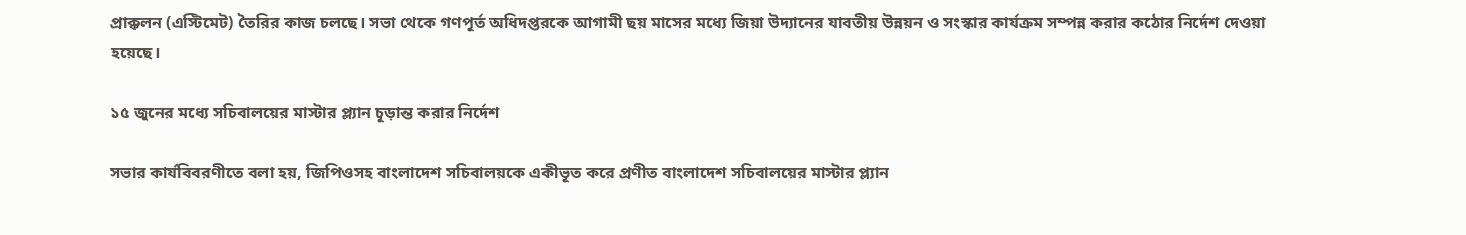প্রাক্কলন (এস্টিমেট) তৈরির কাজ চলছে। সভা থেকে গণপূর্ত অধিদপ্তরকে আগামী ছয় মাসের মধ্যে জিয়া উদ্যানের যাবতীয় উন্নয়ন ও সংস্কার কার্যক্রম সম্পন্ন করার কঠোর নির্দেশ দেওয়া হয়েছে।

১৫ জুনের মধ্যে সচিবালয়ের মাস্টার প্ল্যান চূড়ান্ত করার নির্দেশ

সভার কার্যবিবরণীতে বলা হয়, জিপিওসহ বাংলাদেশ সচিবালয়কে একীভূত করে প্রণীত বাংলাদেশ সচিবালয়ের মাস্টার প্ল্যান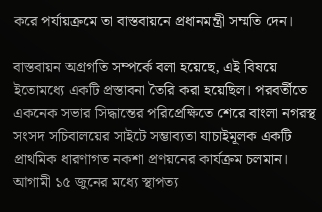করে পর্যায়ক্রমে তা বাস্তবায়নে প্রধানমন্ত্রী সম্মতি দেন।

বাস্তবায়ন অগ্রগতি সম্পর্কে বলা হয়েছে, এই বিষয়ে ইতোমধ্যে একটি প্রস্তাবনা তৈরি করা হয়েছিল। পরবর্তীতে একনেক সভার সিদ্ধান্তের পরিপ্রেক্ষিতে শেরে বাংলা নগরস্থ সংসদ সচিবালয়ের সাইটে সম্ভাব্যতা যাচাইমূলক একটি প্রাথমিক ধারণাগত নকশা প্রণয়নের কার্যক্রম চলমান। আগামী ১৫ জুনের মধ্যে স্থাপত্য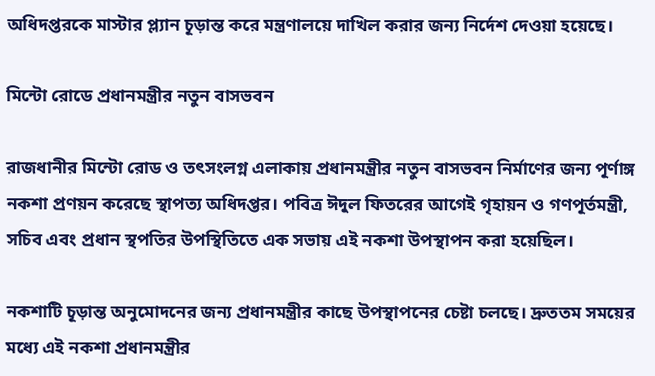অধিদপ্তরকে মাস্টার প্ল্যান চূড়ান্ত করে মন্ত্রণালয়ে দাখিল করার জন্য নির্দেশ দেওয়া হয়েছে।

মিন্টো রোডে প্রধানমন্ত্রীর নতুন বাসভবন

রাজধানীর মিন্টো রোড ও তৎসংলগ্ন এলাকায় প্রধানমন্ত্রীর নতুন বাসভবন নির্মাণের জন্য পূর্ণাঙ্গ নকশা প্রণয়ন করেছে স্থাপত্য অধিদপ্তর। পবিত্র ঈদুল ফিতরের আগেই গৃহায়ন ও গণপূর্তমন্ত্রী, সচিব এবং প্রধান স্থপতির উপস্থিতিতে এক সভায় এই নকশা উপস্থাপন করা হয়েছিল।

নকশাটি চূড়ান্ত অনুমোদনের জন্য প্রধানমন্ত্রীর কাছে উপস্থাপনের চেষ্টা চলছে। দ্রুততম সময়ের মধ্যে এই নকশা প্রধানমন্ত্রীর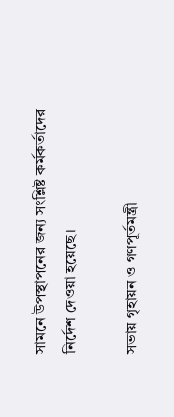সামনে উপস্থাপনের জন্য সংশ্লিষ্ট কর্মকর্তাদের নির্দেশ দেওয়া হয়েছে।

সভায় গৃহায়ন ও গণপূর্তমন্ত্রী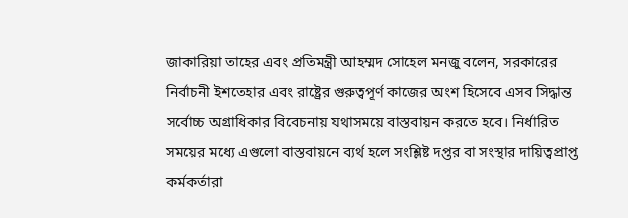জাকারিয়া তাহের এবং প্রতিমন্ত্রী আহম্মদ সোহেল মনজু বলেন, সরকারের নির্বাচনী ইশতেহার এবং রাষ্ট্রের গুরুত্বপূর্ণ কাজের অংশ হিসেবে এসব সিদ্ধান্ত সর্বোচ্চ অগ্রাধিকার বিবেচনায় যথাসময়ে বাস্তবায়ন করতে হবে। নির্ধারিত সময়ের মধ্যে এগুলো বাস্তবায়নে ব্যর্থ হলে সংশ্লিষ্ট দপ্তর বা সংস্থার দায়িত্বপ্রাপ্ত কর্মকর্তারা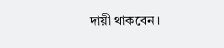দায়ী থাকবেন।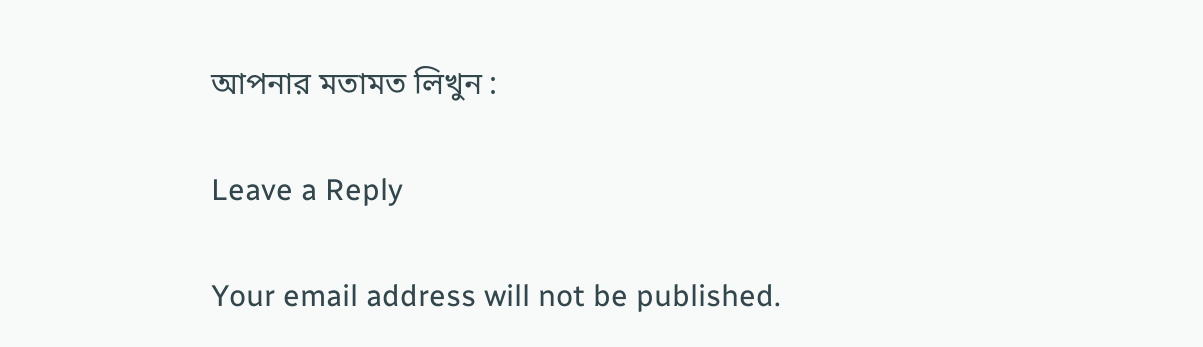আপনার মতামত লিখুন :

Leave a Reply

Your email address will not be published.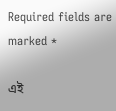Required fields are marked *

এই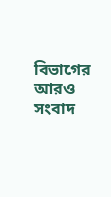বিভাগের আরও সংবাদ